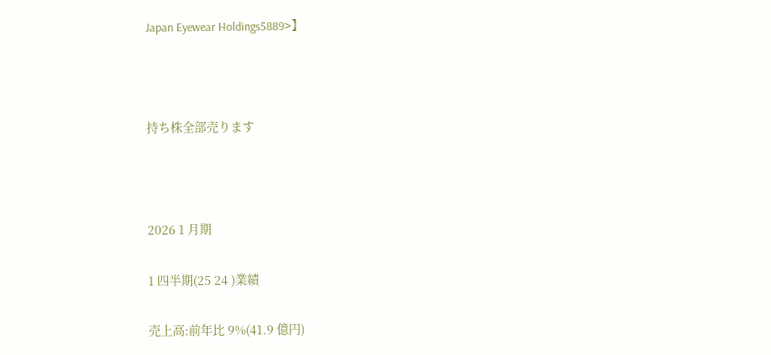Japan Eyewear Holdings5889>】



持ち株全部売ります



2026 1 月期

1 四半期(25 24 )業績

売上高:前年比 9%(41.9 億円)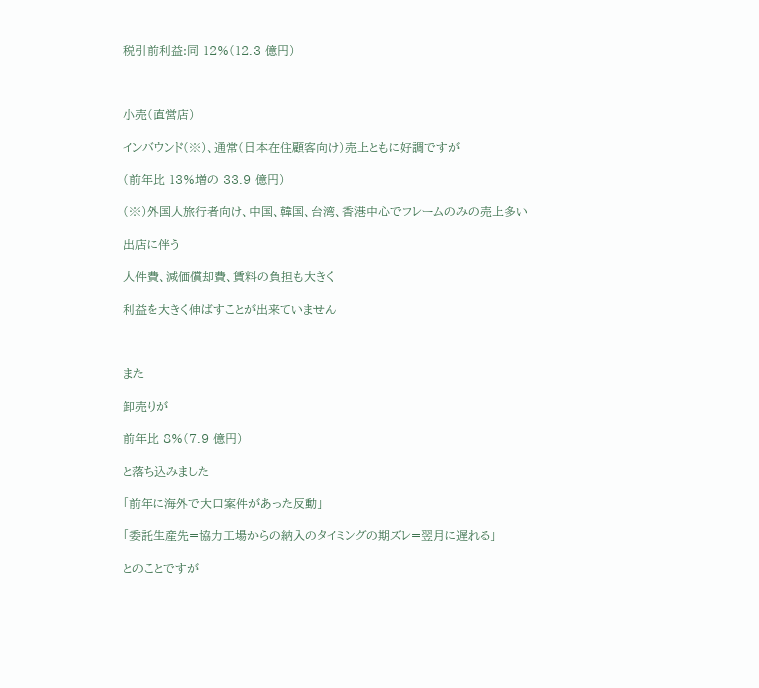税引前利益:同 12%(12.3 億円)



小売(直営店)

インバウンド(※)、通常(日本在住顧客向け)売上ともに好調ですが

(前年比 13%増の 33.9 億円)

(※)外国人旅行者向け、中国、韓国、台湾、香港中心でフレームのみの売上多い

出店に伴う

人件費、減価償却費、賃料の負担も大きく

利益を大きく伸ばすことが出来ていません



また

卸売りが

前年比 8%(7.9 億円)

と落ち込みました

「前年に海外で大口案件があった反動」

「委託生産先=協力工場からの納入のタイミングの期ズレ=翌月に遅れる」

とのことですが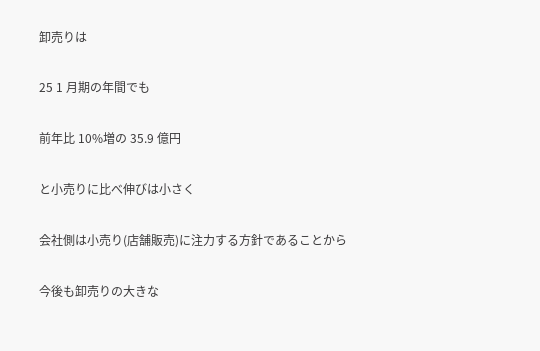卸売りは

25 1 月期の年間でも

前年比 10%増の 35.9 億円

と小売りに比べ伸びは小さく

会社側は小売り(店舗販売)に注力する方針であることから

今後も卸売りの大きな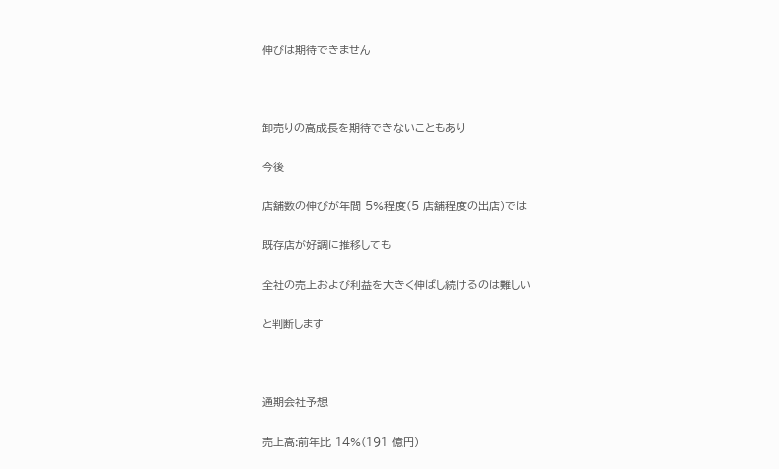伸びは期待できません



卸売りの高成長を期待できないこともあり

今後

店舗数の伸びが年間 5%程度(5 店舗程度の出店)では

既存店が好調に推移しても

全社の売上および利益を大きく伸ばし続けるのは難しい

と判断します



通期会社予想

売上高:前年比 14%(191 億円)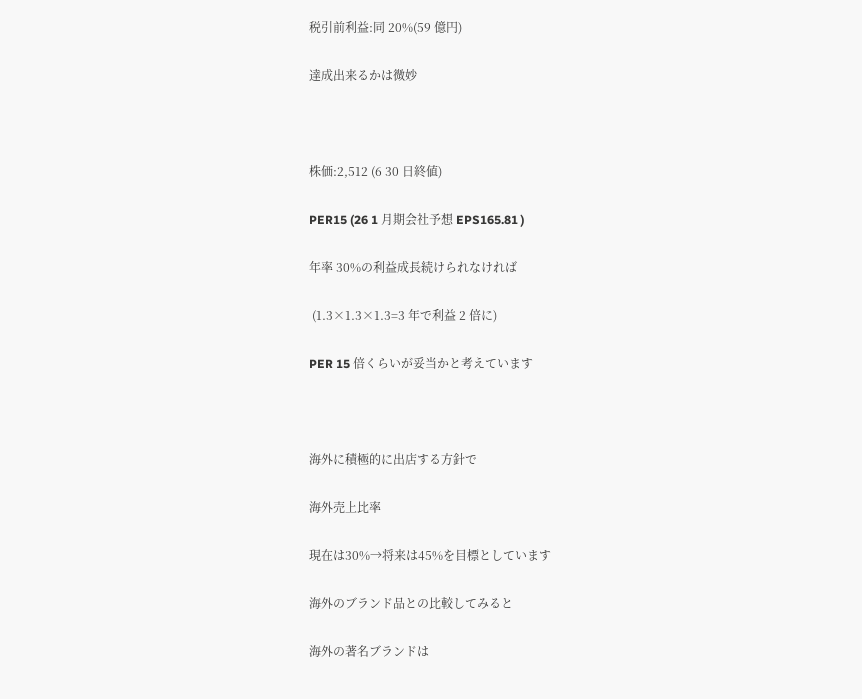税引前利益:同 20%(59 億円)

達成出来るかは微妙



株価:2,512 (6 30 日終値)

PER15 (26 1 月期会社予想 EPS165.81 )

年率 30%の利益成長続けられなければ

 (1.3×1.3×1.3=3 年で利益 2 倍に)

PER 15 倍くらいが妥当かと考えています



海外に積極的に出店する方針で

海外売上比率

現在は30%→将来は45%を目標としています

海外のブランド品との比較してみると

海外の著名ブランドは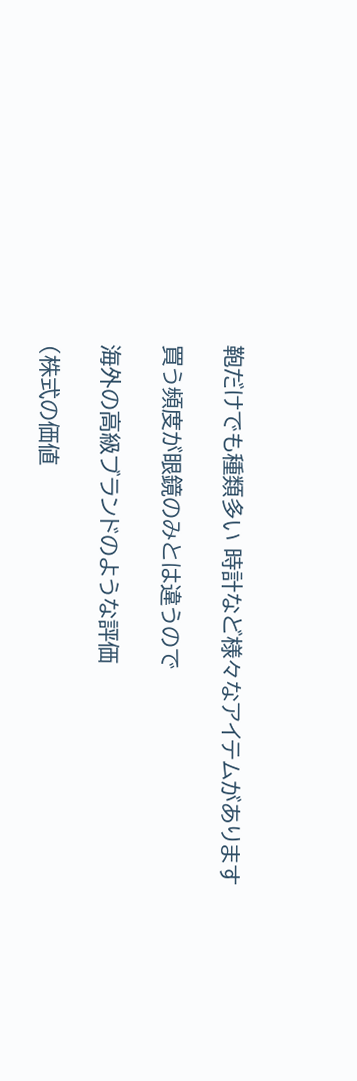鞄だけでも種類多い 時計など様々なアイテムがあります

買う頻度が眼鏡のみとは違うので

海外の高級ブランドのような評価

(株式の価値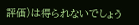評価)は得られないでしょう